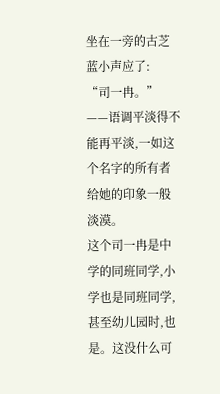坐在一旁的古芝蓝小声应了:
“司一冉。”
——语调平淡得不能再平淡,一如这个名字的所有者给她的印象一般淡漠。
这个司一冉是中学的同班同学,小学也是同班同学,甚至幼儿园时,也是。这没什么可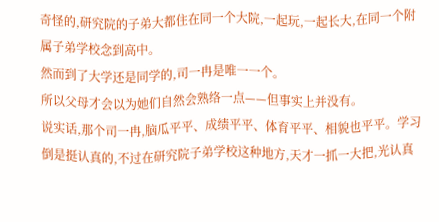奇怪的,研究院的子弟大都住在同一个大院,一起玩,一起长大,在同一个附属子弟学校念到高中。
然而到了大学还是同学的,司一冉是唯一一个。
所以父母才会以为她们自然会熟络一点——但事实上并没有。
说实话,那个司一冉,脑瓜平平、成绩平平、体育平平、相貌也平平。学习倒是挺认真的,不过在研究院子弟学校这种地方,天才一抓一大把,光认真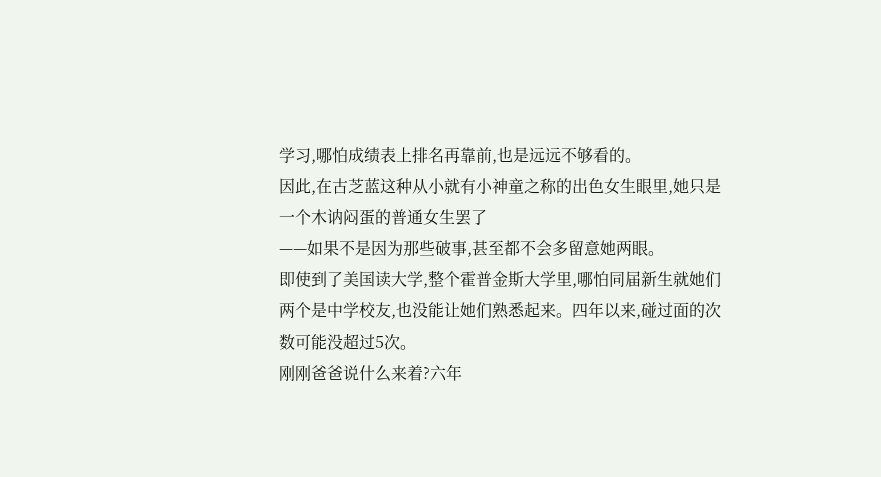学习,哪怕成绩表上排名再靠前,也是远远不够看的。
因此,在古芝蓝这种从小就有小神童之称的出色女生眼里,她只是一个木讷闷蛋的普通女生罢了
——如果不是因为那些破事,甚至都不会多留意她两眼。
即使到了美国读大学,整个霍普金斯大学里,哪怕同届新生就她们两个是中学校友,也没能让她们熟悉起来。四年以来,碰过面的次数可能没超过5次。
刚刚爸爸说什么来着?六年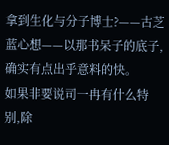拿到生化与分子博士?——古芝蓝心想——以那书呆子的底子,确实有点出乎意料的快。
如果非要说司一冉有什么特别,除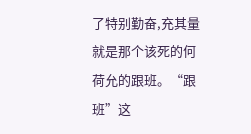了特别勤奋,充其量就是那个该死的何荷允的跟班。“跟班”这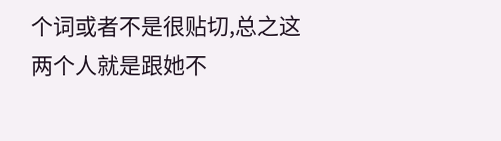个词或者不是很贴切,总之这两个人就是跟她不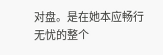对盘。是在她本应畅行无忧的整个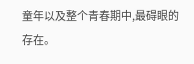童年以及整个青春期中,最碍眼的存在。